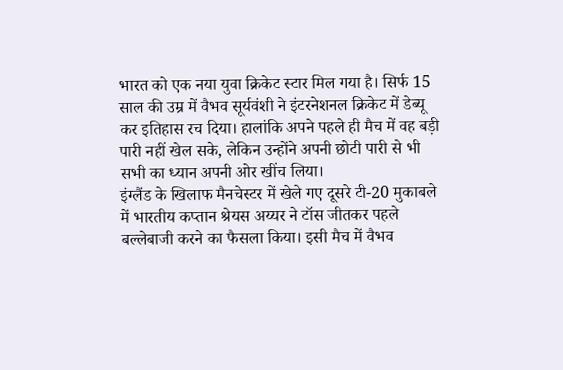भारत को एक नया युवा क्रिकेट स्टार मिल गया है। सिर्फ 15 साल की उम्र में वैभव सूर्यवंशी ने इंटरनेशनल क्रिकेट में डेब्यू कर इतिहास रच दिया। हालांकि अपने पहले ही मैच में वह बड़ी पारी नहीं खेल सके, लेकिन उन्होंने अपनी छोटी पारी से भी सभी का ध्यान अपनी ओर खींच लिया।
इंग्लैंड के खिलाफ मैनचेस्टर में खेले गए दूसरे टी-20 मुकाबले में भारतीय कप्तान श्रेयस अय्यर ने टॉस जीतकर पहले बल्लेबाजी करने का फैसला किया। इसी मैच में वैभव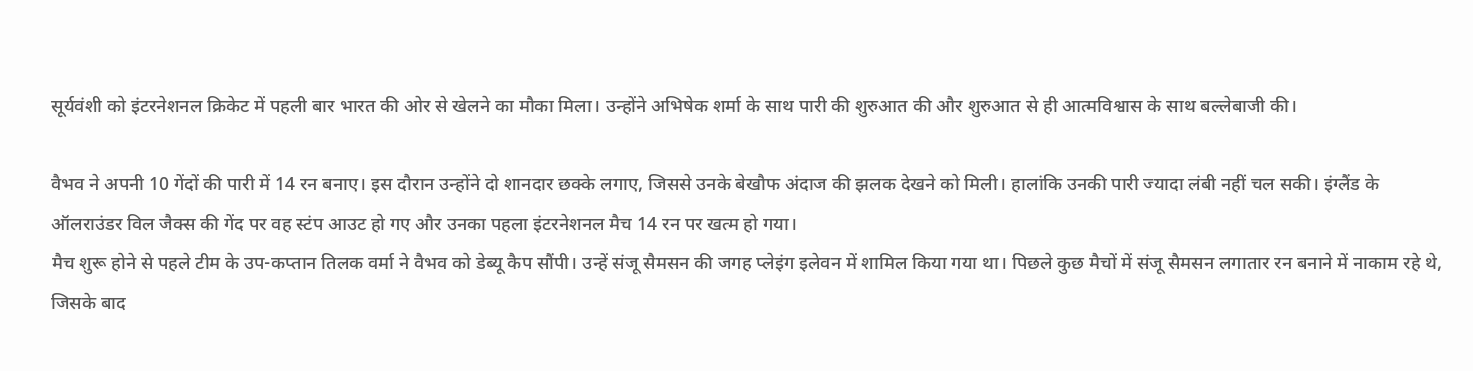सूर्यवंशी को इंटरनेशनल क्रिकेट में पहली बार भारत की ओर से खेलने का मौका मिला। उन्होंने अभिषेक शर्मा के साथ पारी की शुरुआत की और शुरुआत से ही आत्मविश्वास के साथ बल्लेबाजी की।

वैभव ने अपनी 10 गेंदों की पारी में 14 रन बनाए। इस दौरान उन्होंने दो शानदार छक्के लगाए, जिससे उनके बेखौफ अंदाज की झलक देखने को मिली। हालांकि उनकी पारी ज्यादा लंबी नहीं चल सकी। इंग्लैंड के ऑलराउंडर विल जैक्स की गेंद पर वह स्टंप आउट हो गए और उनका पहला इंटरनेशनल मैच 14 रन पर खत्म हो गया।
मैच शुरू होने से पहले टीम के उप-कप्तान तिलक वर्मा ने वैभव को डेब्यू कैप सौंपी। उन्हें संजू सैमसन की जगह प्लेइंग इलेवन में शामिल किया गया था। पिछले कुछ मैचों में संजू सैमसन लगातार रन बनाने में नाकाम रहे थे, जिसके बाद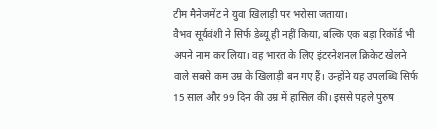टीम मैनेजमेंट ने युवा खिलाड़ी पर भरोसा जताया।
वैभव सूर्यवंशी ने सिर्फ डेब्यू ही नहीं किया, बल्कि एक बड़ा रिकॉर्ड भी अपने नाम कर लिया। वह भारत के लिए इंटरनेशनल क्रिकेट खेलने वाले सबसे कम उम्र के खिलाड़ी बन गए हैं। उन्होंने यह उपलब्धि सिर्फ 15 साल और 99 दिन की उम्र में हासिल की। इससे पहले पुरुष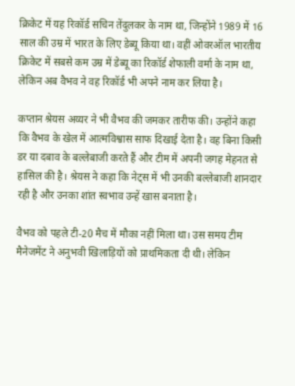क्रिकेट में यह रिकॉर्ड सचिन तेंदुलकर के नाम था, जिन्होंने 1989 में 16 साल की उम्र में भारत के लिए डेब्यू किया था। वहीं ओवरऑल भारतीय क्रिकेट में सबसे कम उम्र में डेब्यू का रिकॉर्ड शेफाली वर्मा के नाम था, लेकिन अब वैभव ने वह रिकॉर्ड भी अपने नाम कर लिया है।

कप्तान श्रेयस अय्यर ने भी वैभव की जमकर तारीफ की। उन्होंने कहा कि वैभव के खेल में आत्मविश्वास साफ दिखाई देता है। वह बिना किसी डर या दबाव के बल्लेबाजी करते हैं और टीम में अपनी जगह मेहनत से हासिल की है। श्रेयस ने कहा कि नेट्स में भी उनकी बल्लेबाजी शानदार रही है और उनका शांत स्वभाव उन्हें खास बनाता है।

वैभव को पहले टी-20 मैच में मौका नहीं मिला था। उस समय टीम मैनेजमेंट ने अनुभवी खिलाड़ियों को प्राथमिकता दी थी। लेकिन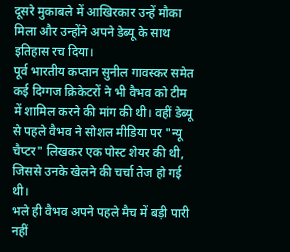दूसरे मुकाबले में आखिरकार उन्हें मौका मिला और उन्होंने अपने डेब्यू के साथ इतिहास रच दिया।
पूर्व भारतीय कप्तान सुनील गावस्कर समेत कई दिग्गज क्रिकेटरों ने भी वैभव को टीम में शामिल करने की मांग की थी। वहीं डेब्यू से पहले वैभव ने सोशल मीडिया पर "न्यू चैप्टर" लिखकर एक पोस्ट शेयर की थी, जिससे उनके खेलने की चर्चा तेज हो गई थी।
भले ही वैभव अपने पहले मैच में बड़ी पारी नहीं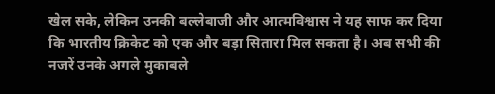खेल सके, लेकिन उनकी बल्लेबाजी और आत्मविश्वास ने यह साफ कर दिया कि भारतीय क्रिकेट को एक और बड़ा सितारा मिल सकता है। अब सभी की नजरें उनके अगले मुकाबले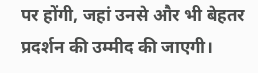पर होंगी, जहां उनसे और भी बेहतर प्रदर्शन की उम्मीद की जाएगी।